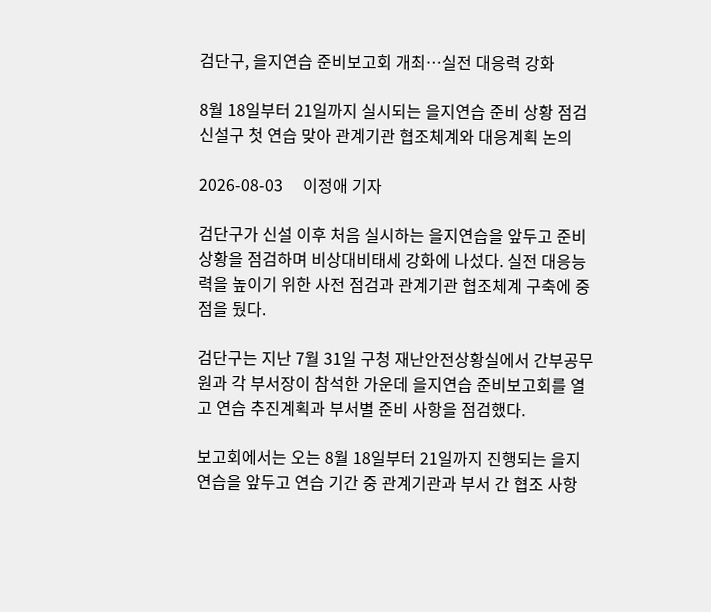검단구, 을지연습 준비보고회 개최…실전 대응력 강화

8월 18일부터 21일까지 실시되는 을지연습 준비 상황 점검 신설구 첫 연습 맞아 관계기관 협조체계와 대응계획 논의

2026-08-03     이정애 기자

검단구가 신설 이후 처음 실시하는 을지연습을 앞두고 준비 상황을 점검하며 비상대비태세 강화에 나섰다. 실전 대응능력을 높이기 위한 사전 점검과 관계기관 협조체계 구축에 중점을 뒀다.

검단구는 지난 7월 31일 구청 재난안전상황실에서 간부공무원과 각 부서장이 참석한 가운데 을지연습 준비보고회를 열고 연습 추진계획과 부서별 준비 사항을 점검했다.

보고회에서는 오는 8월 18일부터 21일까지 진행되는 을지연습을 앞두고 연습 기간 중 관계기관과 부서 간 협조 사항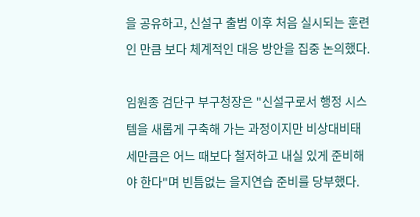을 공유하고, 신설구 출범 이후 처음 실시되는 훈련인 만큼 보다 체계적인 대응 방안을 집중 논의했다.

임원종 검단구 부구청장은 "신설구로서 행정 시스템을 새롭게 구축해 가는 과정이지만 비상대비태세만큼은 어느 때보다 철저하고 내실 있게 준비해야 한다"며 빈틈없는 을지연습 준비를 당부했다.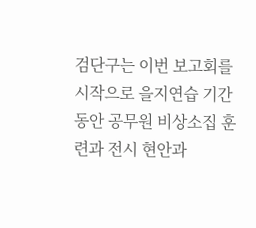검단구는 이번 보고회를 시작으로 을지연습 기간 동안 공무원 비상소집 훈련과 전시 현안과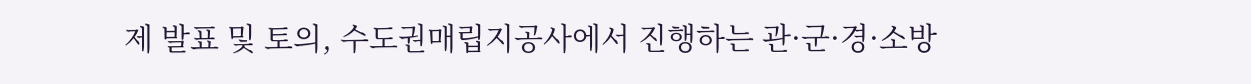제 발표 및 토의, 수도권매립지공사에서 진행하는 관·군·경·소방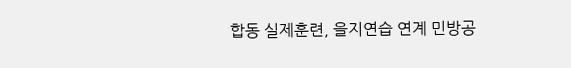합동 실제훈련, 을지연습 연계 민방공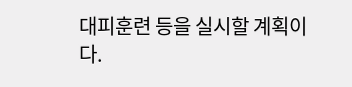대피훈련 등을 실시할 계획이다.